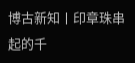博古新知丨印章珠串起的千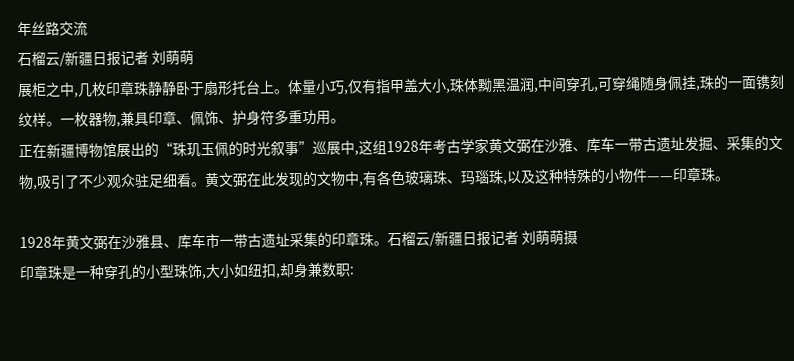年丝路交流
石榴云/新疆日报记者 刘萌萌
展柜之中,几枚印章珠静静卧于扇形托台上。体量小巧,仅有指甲盖大小,珠体黝黑温润,中间穿孔,可穿绳随身佩挂,珠的一面镌刻纹样。一枚器物,兼具印章、佩饰、护身符多重功用。
正在新疆博物馆展出的“珠玑玉佩的时光叙事”巡展中,这组1928年考古学家黄文弼在沙雅、库车一带古遗址发掘、采集的文物,吸引了不少观众驻足细看。黄文弼在此发现的文物中,有各色玻璃珠、玛瑙珠,以及这种特殊的小物件——印章珠。

1928年黄文弼在沙雅县、库车市一带古遗址采集的印章珠。石榴云/新疆日报记者 刘萌萌摄
印章珠是一种穿孔的小型珠饰,大小如纽扣,却身兼数职: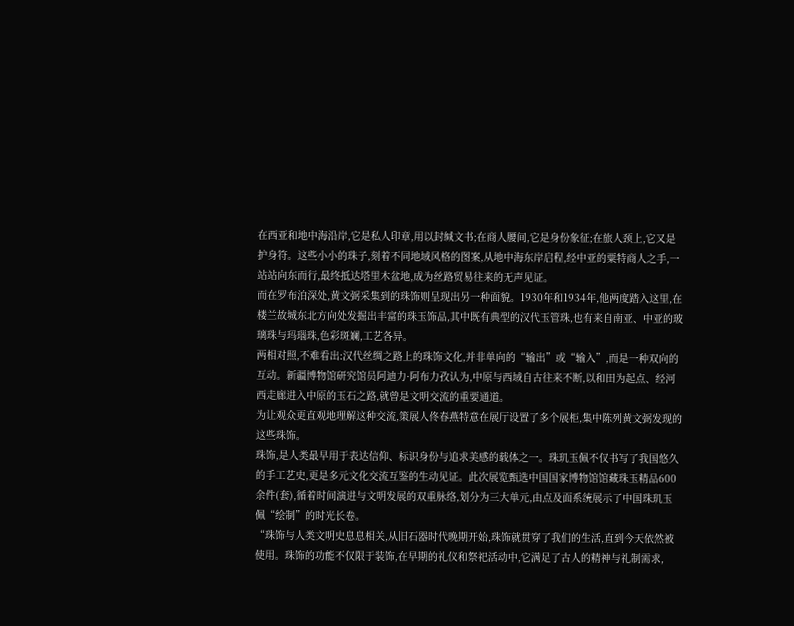在西亚和地中海沿岸,它是私人印章,用以封缄文书;在商人腰间,它是身份象征;在旅人颈上,它又是护身符。这些小小的珠子,刻着不同地域风格的图案,从地中海东岸启程,经中亚的粟特商人之手,一站站向东而行,最终抵达塔里木盆地,成为丝路贸易往来的无声见证。
而在罗布泊深处,黄文弼采集到的珠饰则呈现出另一种面貌。1930年和1934年,他两度踏入这里,在楼兰故城东北方向处发掘出丰富的珠玉饰品,其中既有典型的汉代玉管珠,也有来自南亚、中亚的玻璃珠与玛瑙珠,色彩斑斓,工艺各异。
两相对照,不难看出:汉代丝绸之路上的珠饰文化,并非单向的“输出”或“输入”,而是一种双向的互动。新疆博物馆研究馆员阿迪力·阿布力孜认为,中原与西域自古往来不断,以和田为起点、经河西走廊进入中原的玉石之路,就曾是文明交流的重要通道。
为让观众更直观地理解这种交流,策展人佟春燕特意在展厅设置了多个展柜,集中陈列黄文弼发现的这些珠饰。
珠饰,是人类最早用于表达信仰、标识身份与追求美感的载体之一。珠玑玉佩不仅书写了我国悠久的手工艺史,更是多元文化交流互鉴的生动见证。此次展览甄选中国国家博物馆馆藏珠玉精品600余件(套),循着时间演进与文明发展的双重脉络,划分为三大单元,由点及面系统展示了中国珠玑玉佩“绘制”的时光长卷。
“珠饰与人类文明史息息相关,从旧石器时代晚期开始,珠饰就贯穿了我们的生活,直到今天依然被使用。珠饰的功能不仅限于装饰,在早期的礼仪和祭祀活动中,它满足了古人的精神与礼制需求,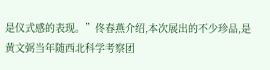是仪式感的表现。”佟春燕介绍,本次展出的不少珍品,是黄文弼当年随西北科学考察团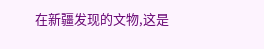在新疆发现的文物,这是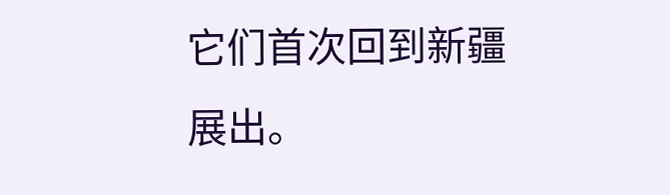它们首次回到新疆展出。